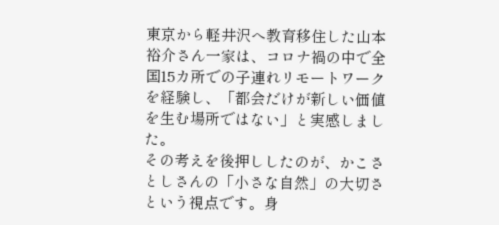東京から軽井沢へ教育移住した山本裕介さん一家は、コロナ禍の中で全国15カ所での子連れリモートワークを経験し、「都会だけが新しい価値を生む場所ではない」と実感しました。
その考えを後押ししたのが、かこさとしさんの「小さな自然」の大切さという視点です。身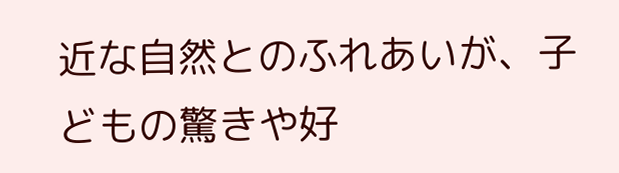近な自然とのふれあいが、子どもの驚きや好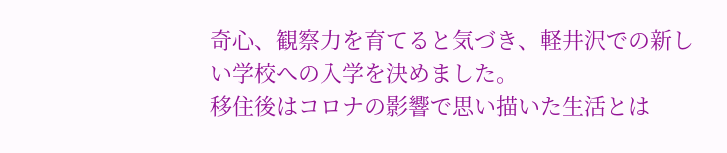奇心、観察力を育てると気づき、軽井沢での新しい学校への入学を決めました。
移住後はコロナの影響で思い描いた生活とは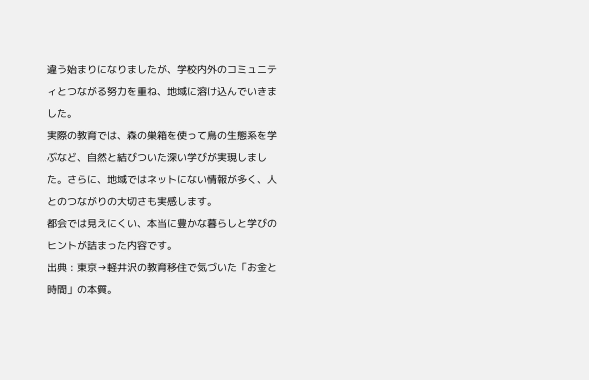違う始まりになりましたが、学校内外のコミュニティとつながる努力を重ね、地域に溶け込んでいきました。
実際の教育では、森の巣箱を使って鳥の生態系を学ぶなど、自然と結びついた深い学びが実現しました。さらに、地域ではネットにない情報が多く、人とのつながりの大切さも実感します。
都会では見えにくい、本当に豊かな暮らしと学びのヒントが詰まった内容です。
出典 : 東京→軽井沢の教育移住で気づいた「お金と時間」の本質。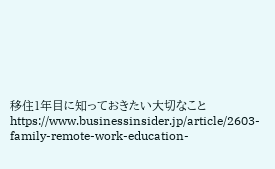移住1年目に知っておきたい大切なこと https://www.businessinsider.jp/article/2603-family-remote-work-education-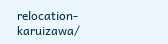relocation-karuizawa/